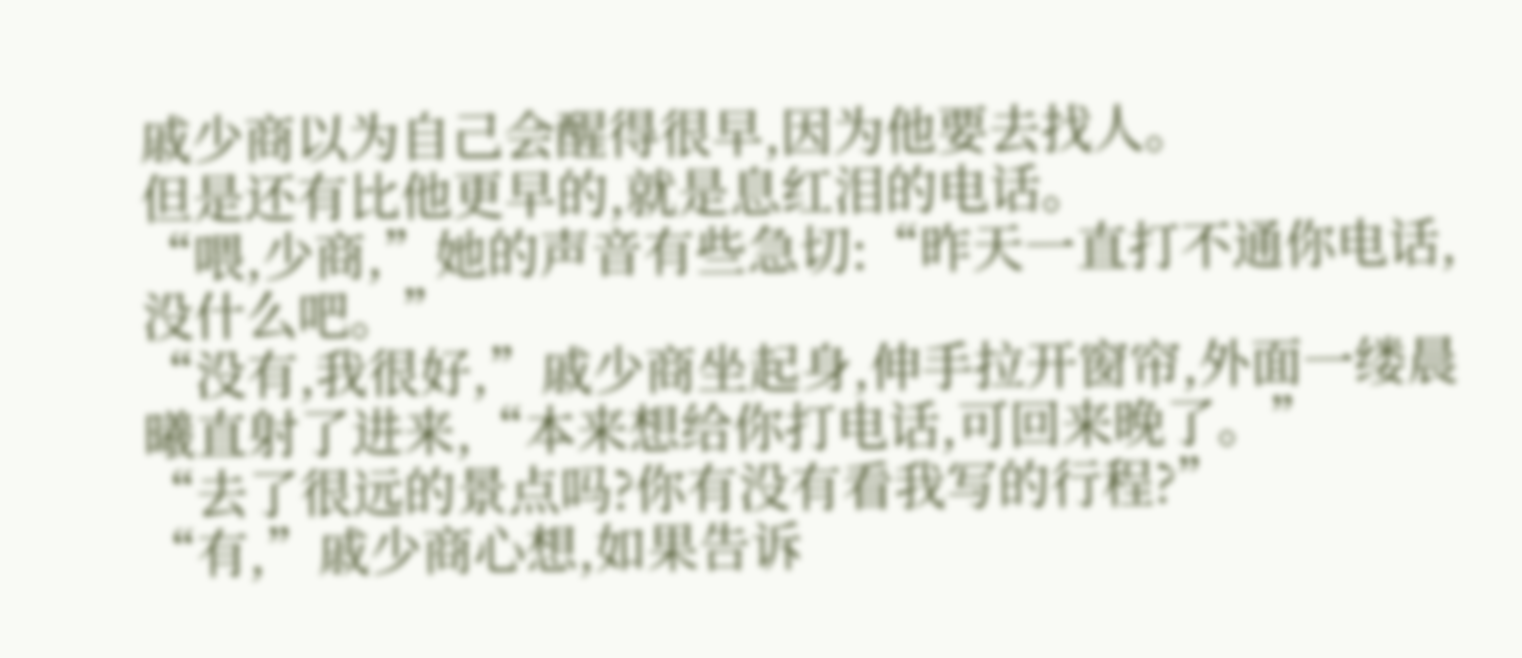戚少商以为自己会醒得很早,因为他要去找人。
但是还有比他更早的,就是息红泪的电话。
“喂,少商,”她的声音有些急切:“昨天一直打不通你电话,没什么吧。”
“没有,我很好,”戚少商坐起身,伸手拉开窗帘,外面一缕晨曦直射了进来,“本来想给你打电话,可回来晚了。”
“去了很远的景点吗?你有没有看我写的行程?”
“有,”戚少商心想,如果告诉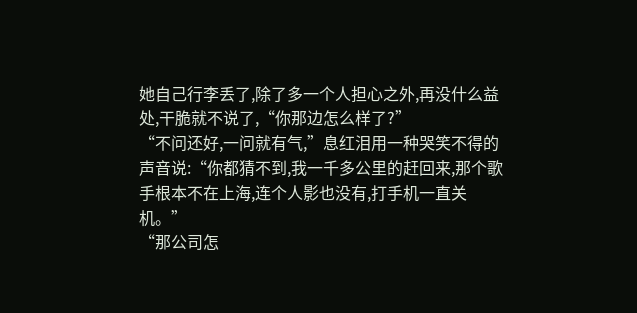她自己行李丢了,除了多一个人担心之外,再没什么益处,干脆就不说了,“你那边怎么样了?”
“不问还好,一问就有气,”息红泪用一种哭笑不得的声音说:“你都猜不到,我一千多公里的赶回来,那个歌手根本不在上海,连个人影也没有,打手机一直关机。”
“那公司怎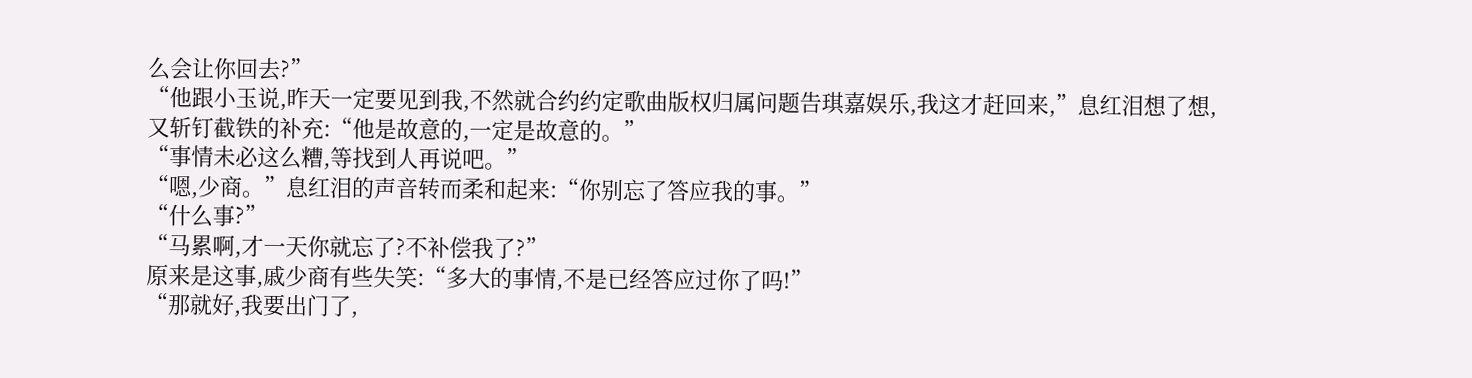么会让你回去?”
“他跟小玉说,昨天一定要见到我,不然就合约约定歌曲版权归属问题告琪嘉娱乐,我这才赶回来,”息红泪想了想,又斩钉截铁的补充:“他是故意的,一定是故意的。”
“事情未必这么糟,等找到人再说吧。”
“嗯,少商。”息红泪的声音转而柔和起来:“你别忘了答应我的事。”
“什么事?”
“马累啊,才一天你就忘了?不补偿我了?”
原来是这事,戚少商有些失笑:“多大的事情,不是已经答应过你了吗!”
“那就好,我要出门了,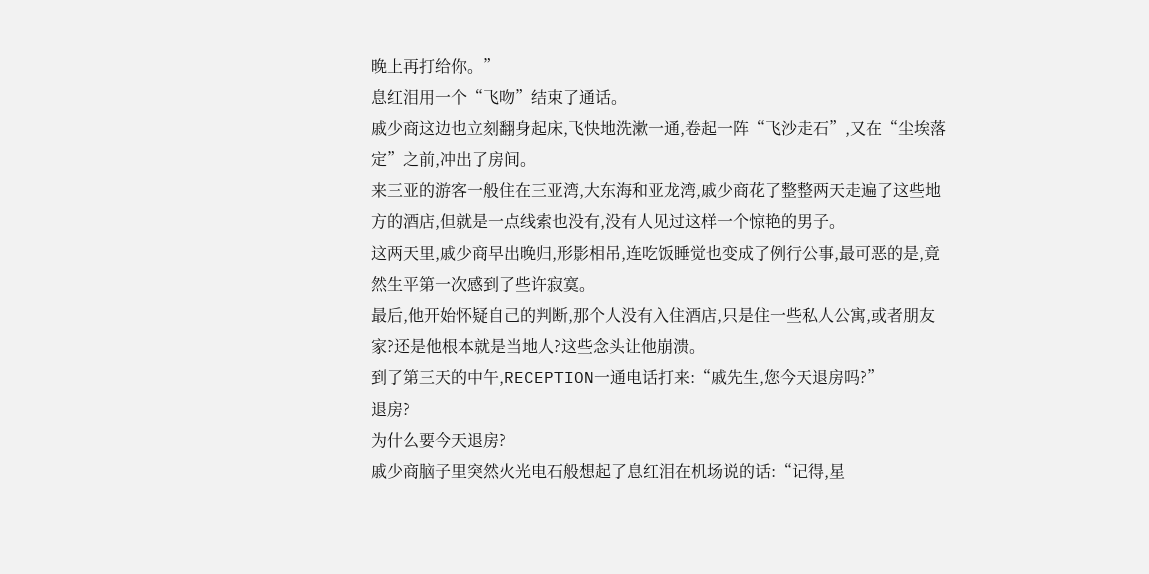晚上再打给你。”
息红泪用一个“飞吻”结束了通话。
戚少商这边也立刻翻身起床,飞快地洗漱一通,卷起一阵“飞沙走石”,又在“尘埃落定”之前,冲出了房间。
来三亚的游客一般住在三亚湾,大东海和亚龙湾,戚少商花了整整两天走遍了这些地方的酒店,但就是一点线索也没有,没有人见过这样一个惊艳的男子。
这两天里,戚少商早出晚归,形影相吊,连吃饭睡觉也变成了例行公事,最可恶的是,竟然生平第一次感到了些许寂寞。
最后,他开始怀疑自己的判断,那个人没有入住酒店,只是住一些私人公寓,或者朋友家?还是他根本就是当地人?这些念头让他崩溃。
到了第三天的中午,RECEPTION一通电话打来:“戚先生,您今天退房吗?”
退房?
为什么要今天退房?
戚少商脑子里突然火光电石般想起了息红泪在机场说的话:“记得,星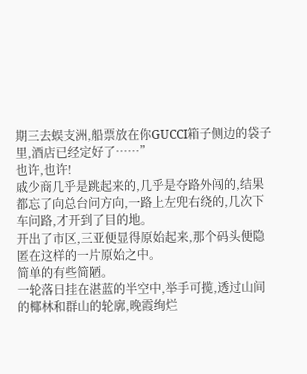期三去蜈支洲,船票放在你GUCCI箱子侧边的袋子里,酒店已经定好了……”
也许,也许!
戚少商几乎是跳起来的,几乎是夺路外闯的,结果都忘了向总台问方向,一路上左兜右绕的,几次下车问路,才开到了目的地。
开出了市区,三亚便显得原始起来,那个码头便隐匿在这样的一片原始之中。
简单的有些简陋。
一轮落日挂在湛蓝的半空中,举手可揽,透过山间的椰林和群山的轮廓,晚霞绚烂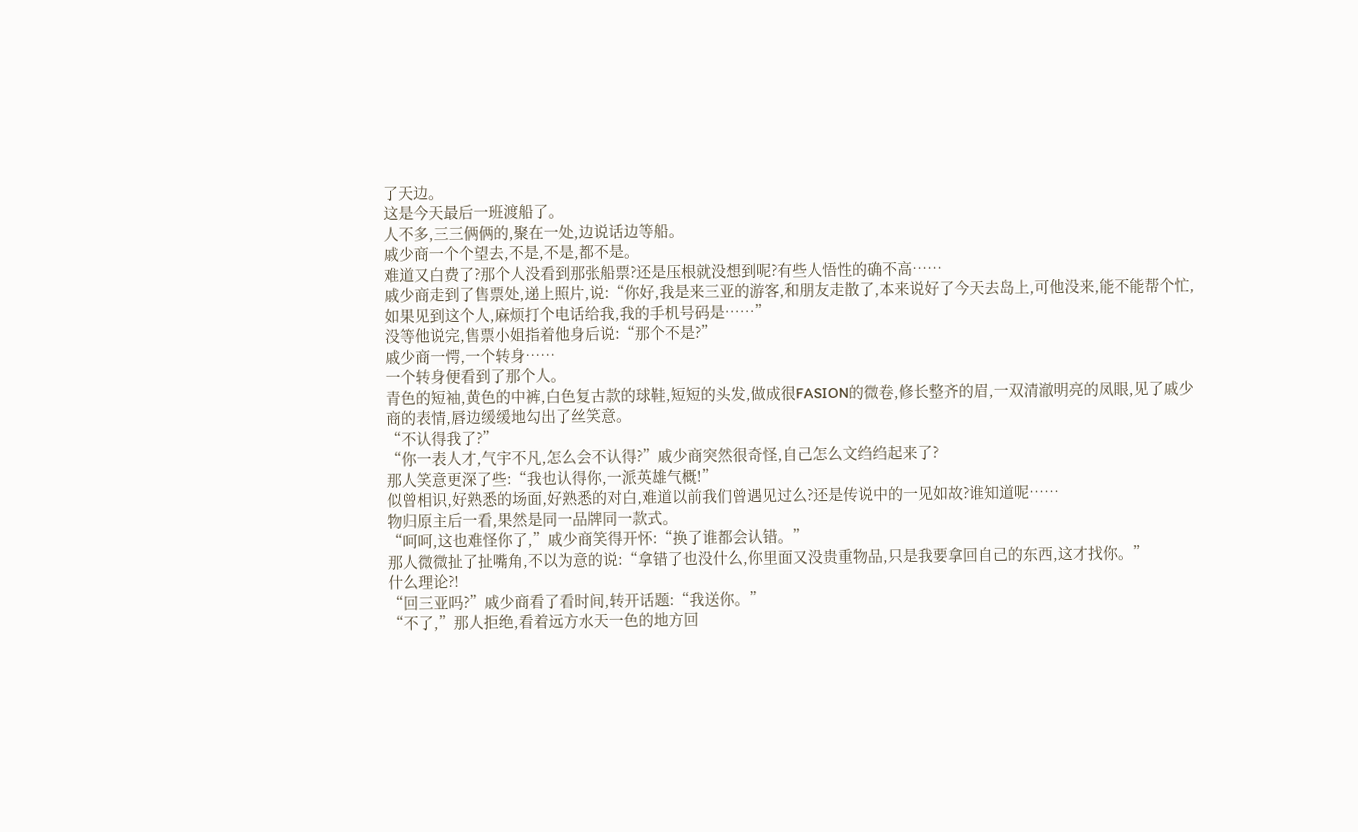了天边。
这是今天最后一班渡船了。
人不多,三三俩俩的,聚在一处,边说话边等船。
戚少商一个个望去,不是,不是,都不是。
难道又白费了?那个人没看到那张船票?还是压根就没想到呢?有些人悟性的确不高……
戚少商走到了售票处,递上照片,说:“你好,我是来三亚的游客,和朋友走散了,本来说好了今天去岛上,可他没来,能不能帮个忙,如果见到这个人,麻烦打个电话给我,我的手机号码是……”
没等他说完,售票小姐指着他身后说:“那个不是?”
戚少商一愕,一个转身……
一个转身便看到了那个人。
青色的短袖,黄色的中裤,白色复古款的球鞋,短短的头发,做成很FASION的微卷,修长整齐的眉,一双清澈明亮的凤眼,见了戚少商的表情,唇边缓缓地勾出了丝笑意。
“不认得我了?”
“你一表人才,气宇不凡,怎么会不认得?”戚少商突然很奇怪,自己怎么文绉绉起来了?
那人笑意更深了些:“我也认得你,一派英雄气概!”
似曾相识,好熟悉的场面,好熟悉的对白,难道以前我们曾遇见过么?还是传说中的一见如故?谁知道呢……
物归原主后一看,果然是同一品牌同一款式。
“呵呵,这也难怪你了,”戚少商笑得开怀:“换了谁都会认错。”
那人微微扯了扯嘴角,不以为意的说:“拿错了也没什么,你里面又没贵重物品,只是我要拿回自己的东西,这才找你。”
什么理论?!
“回三亚吗?”戚少商看了看时间,转开话题:“我送你。”
“不了,”那人拒绝,看着远方水天一色的地方回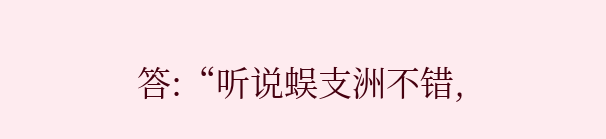答:“听说蜈支洲不错,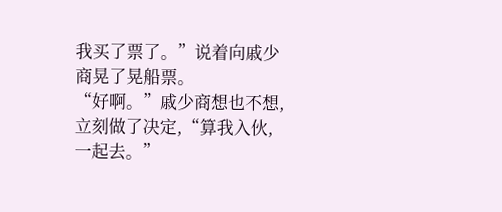我买了票了。”说着向戚少商晃了晃船票。
“好啊。”戚少商想也不想,立刻做了决定,“算我入伙,一起去。”